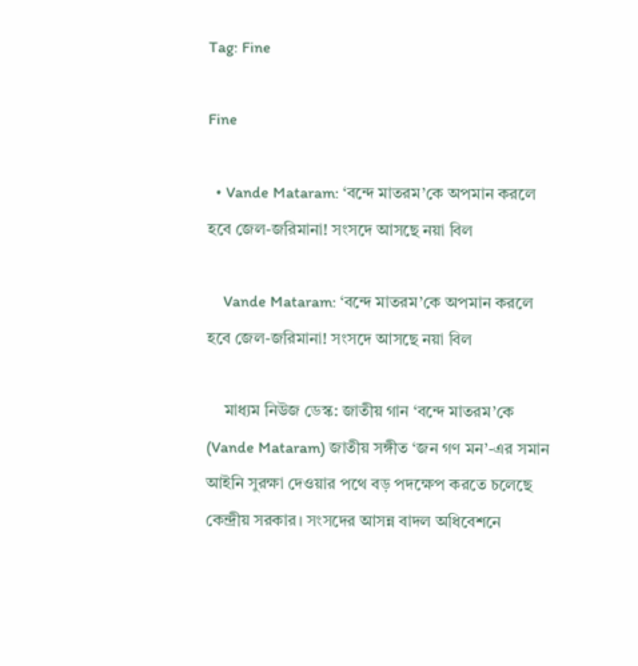Tag: Fine

Fine

  • Vande Mataram: ‘বন্দে মাতরম’কে অপমান করলে হবে জেল-জরিমানা! সংসদে আসছে নয়া বিল

    Vande Mataram: ‘বন্দে মাতরম’কে অপমান করলে হবে জেল-জরিমানা! সংসদে আসছে নয়া বিল

    মাধ্যম নিউজ ডেস্ক: জাতীয় গান ‘বন্দে মাতরম’কে (Vande Mataram) জাতীয় সঙ্গীত ‘জন গণ মন’-এর সমান আইনি সুরক্ষা দেওয়ার পথে বড় পদক্ষেপ করতে চলেছে কেন্দ্রীয় সরকার। সংসদের আসন্ন বাদল অধিবেশনে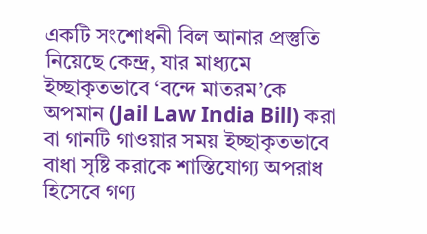একটি সংশোধনী বিল আনার প্রস্তুতি নিয়েছে কেন্দ্র, যার মাধ্যমে ইচ্ছাকৃতভাবে ‘বন্দে মাতরম’কে অপমান (Jail Law India Bill) করা বা গানটি গাওয়ার সময় ইচ্ছাকৃতভাবে বাধা সৃষ্টি করাকে শাস্তিযোগ্য অপরাধ হিসেবে গণ্য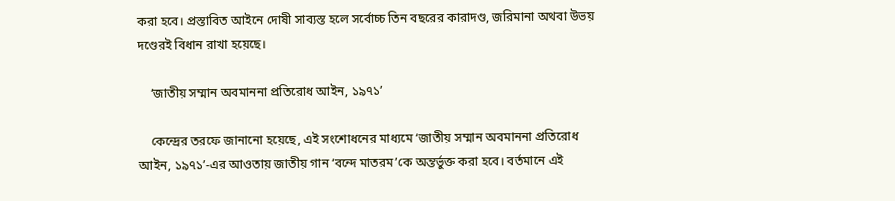করা হবে। প্রস্তাবিত আইনে দোষী সাব্যস্ত হলে সর্বোচ্চ তিন বছরের কারাদণ্ড, জরিমানা অথবা উভয় দণ্ডেরই বিধান রাখা হয়েছে।

    ‘জাতীয় সম্মান অবমাননা প্রতিরোধ আইন, ১৯৭১’

    কেন্দ্রের তরফে জানানো হয়েছে, এই সংশোধনের মাধ্যমে ‘জাতীয় সম্মান অবমাননা প্রতিরোধ আইন, ১৯৭১’-এর আওতায় জাতীয় গান ‘বন্দে মাতরম’কে অন্তর্ভুক্ত করা হবে। বর্তমানে এই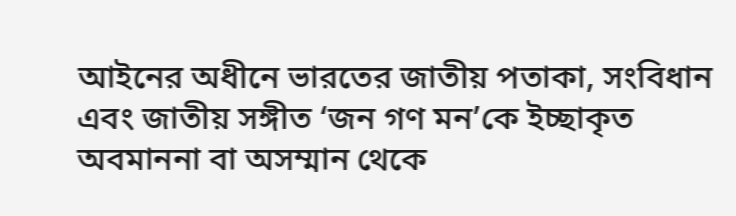আইনের অধীনে ভারতের জাতীয় পতাকা, সংবিধান এবং জাতীয় সঙ্গীত ‘জন গণ মন’কে ইচ্ছাকৃত অবমাননা বা অসম্মান থেকে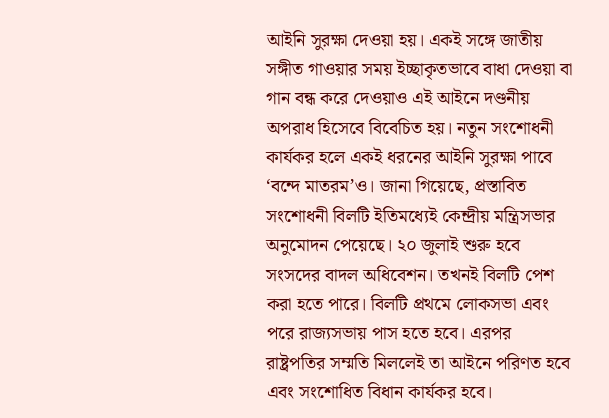আইনি সুরক্ষা দেওয়া হয়। একই সঙ্গে জাতীয় সঙ্গীত গাওয়ার সময় ইচ্ছাকৃতভাবে বাধা দেওয়া বা গান বন্ধ করে দেওয়াও এই আইনে দণ্ডনীয় অপরাধ হিসেবে বিবেচিত হয়। নতুন সংশোধনী কার্যকর হলে একই ধরনের আইনি সুরক্ষা পাবে ‘বন্দে মাতরম’ও। জানা গিয়েছে, প্রস্তাবিত সংশোধনী বিলটি ইতিমধ্যেই কেন্দ্রীয় মন্ত্রিসভার অনুমোদন পেয়েছে। ২০ জুলাই শুরু হবে সংসদের বাদল অধিবেশন। তখনই বিলটি পেশ করা হতে পারে। বিলটি প্রথমে লোকসভা এবং পরে রাজ্যসভায় পাস হতে হবে। এরপর রাষ্ট্রপতির সম্মতি মিললেই তা আইনে পরিণত হবে এবং সংশোধিত বিধান কার্যকর হবে।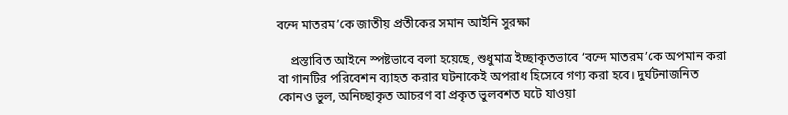বন্দে মাতরম’কে জাতীয় প্রতীকের সমান আইনি সুরক্ষা

    প্রস্তাবিত আইনে স্পষ্টভাবে বলা হয়েছে, শুধুমাত্র ইচ্ছাকৃতভাবে ‘বন্দে মাতরম’কে অপমান করা বা গানটির পরিবেশন ব্যাহত করার ঘটনাকেই অপরাধ হিসেবে গণ্য করা হবে। দুর্ঘটনাজনিত কোনও ভুল, অনিচ্ছাকৃত আচরণ বা প্রকৃত ভুলবশত ঘটে যাওয়া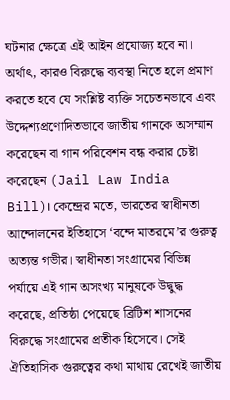ঘটনার ক্ষেত্রে এই আইন প্রযোজ্য হবে না। অর্থাৎ, কারও বিরুদ্ধে ব্যবস্থা নিতে হলে প্রমাণ করতে হবে যে সংশ্লিষ্ট ব্যক্তি সচেতনভাবে এবং উদ্দেশ্যপ্রণোদিতভাবে জাতীয় গানকে অসম্মান করেছেন বা গান পরিবেশন বন্ধ করার চেষ্টা করেছেন (Jail Law India Bill)। কেন্দ্রের মতে, ভারতের স্বাধীনতা আন্দোলনের ইতিহাসে ‘বন্দে মাতরমে’র গুরুত্ব অত্যন্ত গভীর। স্বাধীনতা সংগ্রামের বিভিন্ন পর্যায়ে এই গান অসংখ্য মানুষকে উদ্বুদ্ধ করেছে, প্রতিষ্ঠা পেয়েছে ব্রিটিশ শাসনের বিরুদ্ধে সংগ্রামের প্রতীক হিসেবে। সেই ঐতিহাসিক গুরুত্বের কথা মাথায় রেখেই জাতীয়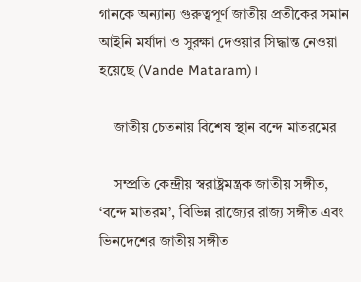গানকে অন্যান্য গুরুত্বপূর্ণ জাতীয় প্রতীকের সমান আইনি মর্যাদা ও সুরক্ষা দেওয়ার সিদ্ধান্ত নেওয়া হয়েছে (Vande Mataram)।

    জাতীয় চেতনায় বিশেষ স্থান বন্দে মাতরমের

    সম্প্রতি কেন্দ্রীয় স্বরাষ্ট্রমন্ত্রক জাতীয় সঙ্গীত, ‘বন্দে মাতরম’, বিভিন্ন রাজ্যের রাজ্য সঙ্গীত এবং ভিনদেশের জাতীয় সঙ্গীত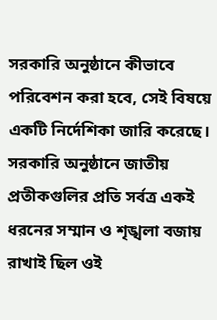সরকারি অনুষ্ঠানে কীভাবে পরিবেশন করা হবে, সেই বিষয়ে একটি নির্দেশিকা জারি করেছে। সরকারি অনুষ্ঠানে জাতীয় প্রতীকগুলির প্রতি সর্বত্র একই ধরনের সম্মান ও শৃঙ্খলা বজায় রাখাই ছিল ওই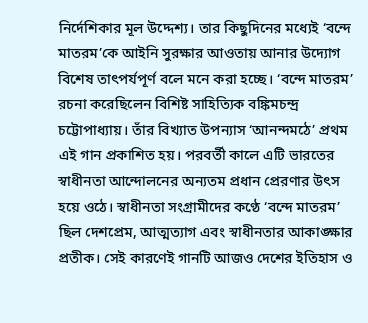নির্দেশিকার মূল উদ্দেশ্য। তার কিছুদিনের মধ্যেই ‘বন্দে মাতরম’কে আইনি সুরক্ষার আওতায় আনার উদ্যোগ বিশেষ তাৎপর্যপূর্ণ বলে মনে করা হচ্ছে। ‘বন্দে মাতরম’ রচনা করেছিলেন বিশিষ্ট সাহিত্যিক বঙ্কিমচন্দ্র চট্টোপাধ্যায়। তাঁর বিখ্যাত উপন্যাস ‘আনন্দমঠে’ প্রথম এই গান প্রকাশিত হয়। পরবর্তী কালে এটি ভারতের স্বাধীনতা আন্দোলনের অন্যতম প্রধান প্রেরণার উৎস হয়ে ওঠে। স্বাধীনতা সংগ্রামীদের কণ্ঠে ‘বন্দে মাতরম’ ছিল দেশপ্রেম, আত্মত্যাগ এবং স্বাধীনতার আকাঙ্ক্ষার প্রতীক। সেই কারণেই গানটি আজও দেশের ইতিহাস ও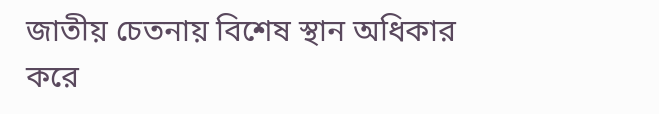জাতীয় চেতনায় বিশেষ স্থান অধিকার করে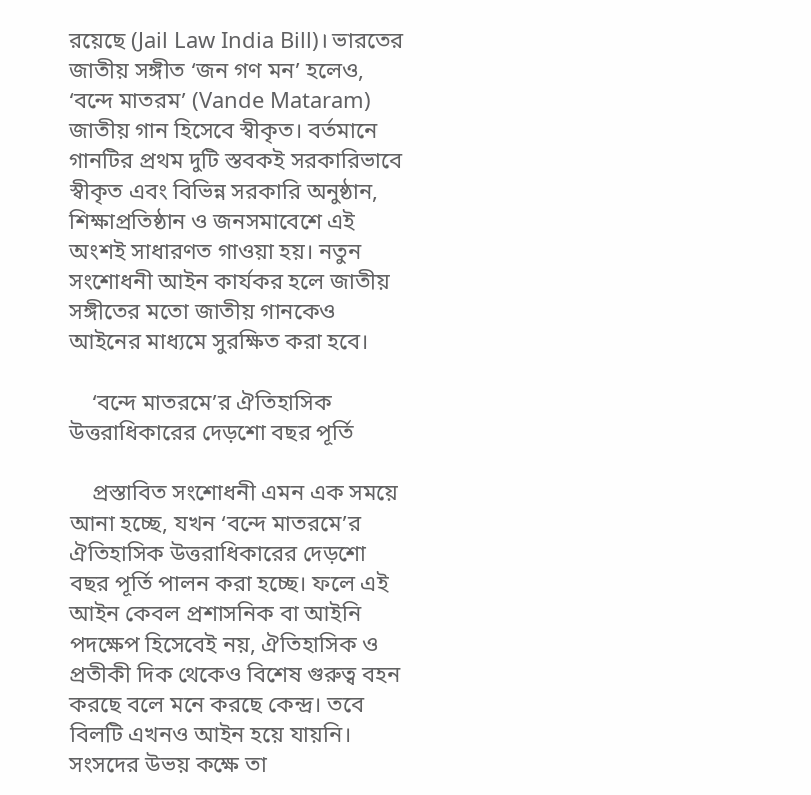রয়েছে (Jail Law India Bill)। ভারতের জাতীয় সঙ্গীত ‘জন গণ মন’ হলেও, ‘বন্দে মাতরম’ (Vande Mataram) জাতীয় গান হিসেবে স্বীকৃত। বর্তমানে গানটির প্রথম দুটি স্তবকই সরকারিভাবে স্বীকৃত এবং বিভিন্ন সরকারি অনুষ্ঠান, শিক্ষাপ্রতিষ্ঠান ও জনসমাবেশে এই অংশই সাধারণত গাওয়া হয়। নতুন সংশোধনী আইন কার্যকর হলে জাতীয় সঙ্গীতের মতো জাতীয় গানকেও আইনের মাধ্যমে সুরক্ষিত করা হবে।

    ‘বন্দে মাতরমে’র ঐতিহাসিক উত্তরাধিকারের দেড়শো বছর পূর্তি

    প্রস্তাবিত সংশোধনী এমন এক সময়ে আনা হচ্ছে, যখন ‘বন্দে মাতরমে’র ঐতিহাসিক উত্তরাধিকারের দেড়শো বছর পূর্তি পালন করা হচ্ছে। ফলে এই আইন কেবল প্রশাসনিক বা আইনি পদক্ষেপ হিসেবেই নয়, ঐতিহাসিক ও প্রতীকী দিক থেকেও বিশেষ গুরুত্ব বহন করছে বলে মনে করছে কেন্দ্র। তবে বিলটি এখনও আইন হয়ে যায়নি। সংসদের উভয় কক্ষে তা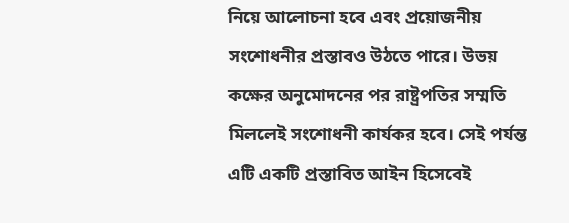নিয়ে আলোচনা হবে এবং প্রয়োজনীয় সংশোধনীর প্রস্তাবও উঠতে পারে। উভয় কক্ষের অনুমোদনের পর রাষ্ট্রপতির সম্মতি মিললেই সংশোধনী কার্যকর হবে। সেই পর্যন্ত এটি একটি প্রস্তাবিত আইন হিসেবেই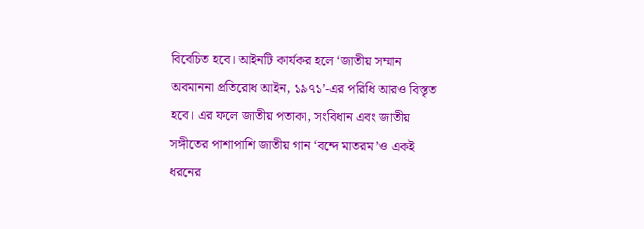বিবেচিত হবে। আইনটি কার্যকর হলে ‘জাতীয় সম্মান অবমাননা প্রতিরোধ আইন, ১৯৭১’-এর পরিধি আরও বিস্তৃত হবে। এর ফলে জাতীয় পতাকা, সংবিধান এবং জাতীয় সঙ্গীতের পাশাপাশি জাতীয় গান ‘বন্দে মাতরম’ও একই ধরনের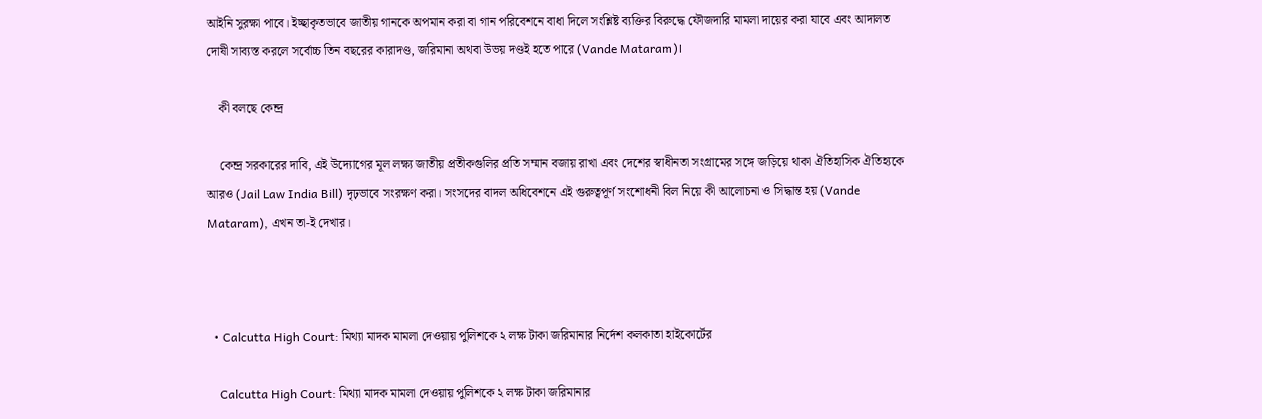আইনি সুরক্ষা পাবে। ইচ্ছাকৃতভাবে জাতীয় গানকে অপমান করা বা গান পরিবেশনে বাধা দিলে সংশ্লিষ্ট ব্যক্তির বিরুদ্ধে ফৌজদারি মামলা দায়ের করা যাবে এবং আদালত দোষী সাব্যস্ত করলে সর্বোচ্চ তিন বছরের কারাদণ্ড, জরিমানা অথবা উভয় দণ্ডই হতে পারে (Vande Mataram)।

    কী বলছে কেন্দ্র

    কেন্দ্র সরকারের দাবি, এই উদ্যোগের মূল লক্ষ্য জাতীয় প্রতীকগুলির প্রতি সম্মান বজায় রাখা এবং দেশের স্বাধীনতা সংগ্রামের সঙ্গে জড়িয়ে থাকা ঐতিহাসিক ঐতিহ্যকে আরও (Jail Law India Bill) দৃঢ়ভাবে সংরক্ষণ করা। সংসদের বাদল অধিবেশনে এই গুরুত্বপূর্ণ সংশোধনী বিল নিয়ে কী আলোচনা ও সিদ্ধান্ত হয় (Vande Mataram), এখন তা-ই দেখার।



  • Calcutta High Court: মিথ্যা মাদক মামলা দেওয়ায় পুলিশকে ২ লক্ষ টাকা জরিমানার নির্দেশ কলকাতা হাইকোর্টের

    Calcutta High Court: মিথ্যা মাদক মামলা দেওয়ায় পুলিশকে ২ লক্ষ টাকা জরিমানার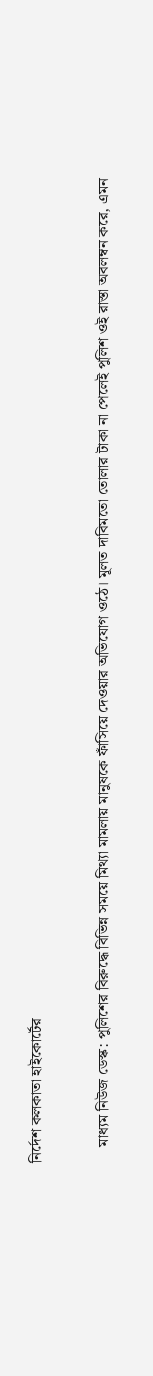নির্দেশ কলকাতা হাইকোর্টের

    মাধ্যম নিউজ ডেস্ক: পুলিশের বিরুদ্ধে বিভিন্ন সময়ে মিথ্যা মামলায় মানুষকে ফাঁসিয়ে দেওয়ার অভিযোগ ওঠে। মূলত দাবিমতো তোলার টাকা না পেলেই পুলিশ ওই রাস্তা অবলম্বন করে, এমন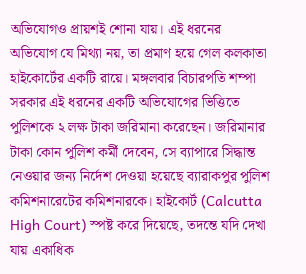অভিযোগও প্রায়শই শোনা যায়। এই ধরনের অভিযোগ যে মিথ্যা নয়, তা প্রমাণ হয়ে গেল কলকাতা হাইকোর্টের একটি রায়ে। মঙ্গলবার বিচারপতি শম্পা সরকার এই ধরনের একটি অভিযোগের ভিত্তিতে পুলিশকে ২ লক্ষ টাকা জরিমানা করেছেন। জরিমানার টাকা কোন পুলিশ কর্মী দেবেন, সে ব্যাপারে সিদ্ধান্ত নেওয়ার জন্য নির্দেশ দেওয়া হয়েছে ব্যারাকপুর পুলিশ কমিশনারেটের কমিশনারকে। হাইকোর্ট (Calcutta High Court) স্পষ্ট করে দিয়েছে, তদন্তে যদি দেখা যায় একাধিক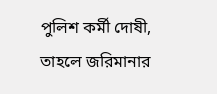পুলিশ কর্মী দোষী, তাহলে জরিমানার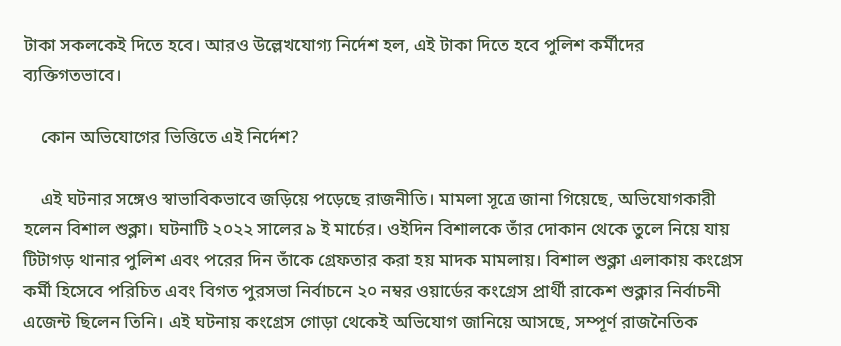টাকা সকলকেই দিতে হবে। আরও উল্লেখযোগ্য নির্দেশ হল, এই টাকা দিতে হবে পুলিশ কর্মীদের ব্যক্তিগতভাবে।

    কোন অভিযোগের ভিত্তিতে এই নির্দেশ?

    এই ঘটনার সঙ্গেও স্বাভাবিকভাবে জড়িয়ে পড়েছে রাজনীতি। মামলা সূত্রে জানা গিয়েছে, অভিযোগকারী হলেন বিশাল শুক্লা। ঘটনাটি ২০২২ সালের ৯ ই মার্চের। ওইদিন বিশালকে তাঁর দোকান থেকে তুলে নিয়ে যায় টিটাগড় থানার পুলিশ এবং পরের দিন তাঁকে গ্রেফতার করা হয় মাদক মামলায়। বিশাল শুক্লা এলাকায় কংগ্রেস কর্মী হিসেবে পরিচিত এবং বিগত পুরসভা নির্বাচনে ২০ নম্বর ওয়ার্ডের কংগ্রেস প্রার্থী রাকেশ শুক্লার নির্বাচনী এজেন্ট ছিলেন তিনি। এই ঘটনায় কংগ্রেস গোড়া থেকেই অভিযোগ জানিয়ে আসছে, সম্পূর্ণ রাজনৈতিক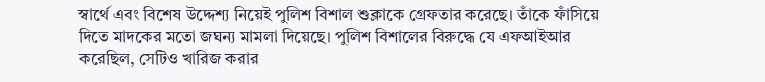স্বার্থে এবং বিশেষ উদ্দেশ্য নিয়েই পুলিশ বিশাল শুক্লাকে গ্রেফতার করেছে। তাঁকে ফাঁসিয়ে দিতে মাদকের মতো জঘন্য মামলা দিয়েছে। পুলিশ বিশালের বিরুদ্ধে যে এফআইআর করেছিল, সেটিও খারিজ করার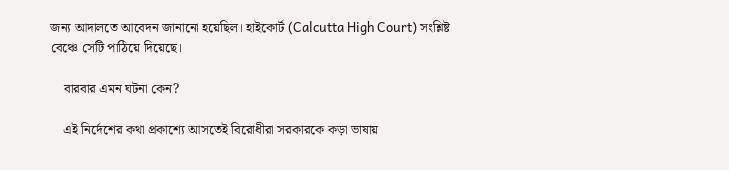জন্য আদালতে আবেদন জানানো হয়েছিল। হাইকোর্ট (Calcutta High Court) সংশ্লিষ্ট বেঞ্চে সেটি পাঠিয়ে দিয়েছে।

    বারবার এমন ঘটনা কেন?

    এই নির্দেশের কথা প্রকাশ্যে আসতেই বিরোধীরা সরকারকে কড়া ভাষায়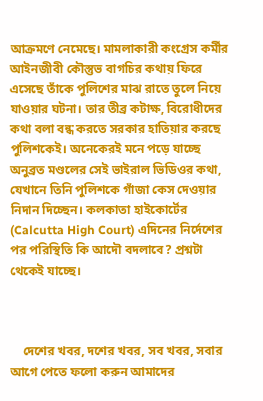আক্রমণে নেমেছে। মামলাকারী কংগ্রেস কর্মীর আইনজীবী কৌস্তুভ বাগচির কথায় ফিরে এসেছে তাঁকে পুলিশের মাঝ রাতে তুলে নিয়ে যাওয়ার ঘটনা। তার তীব্র কটাক্ষ, বিরোধীদের কথা বলা বন্ধ করতে সরকার হাতিয়ার করছে পুলিশকেই। অনেকেরই মনে পড়ে যাচ্ছে অনুব্রত মণ্ডলের সেই ভাইরাল ভিডিওর কথা, যেখানে তিনি পুলিশকে গাঁজা কেস দেওয়ার নিদান দিচ্ছেন। কলকাতা হাইকোর্টের (Calcutta High Court) এদিনের নির্দেশের পর পরিস্থিতি কি আদৌ বদলাবে? প্রশ্নটা থেকেই যাচ্ছে।



    দেশের খবর, দশের খবর, সব খবর, সবার আগে পেতে ফলো করুন আমাদের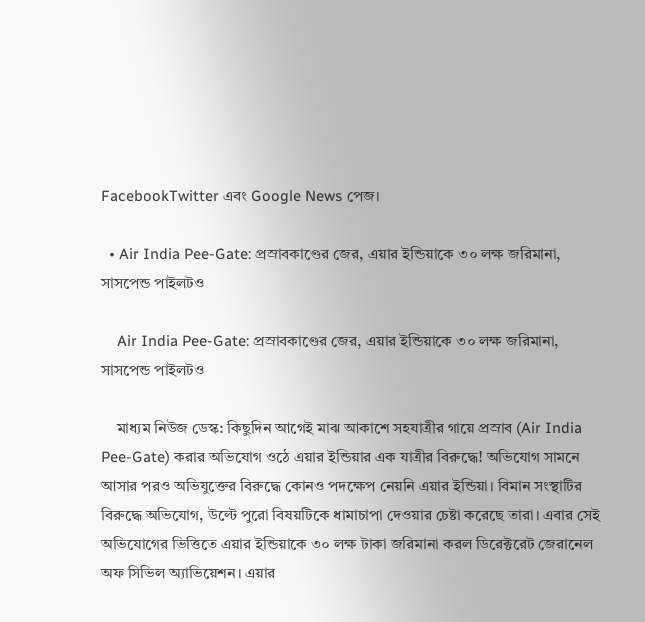FacebookTwitter এবং Google News পেজ।

  • Air India Pee-Gate: প্রস্রাবকাণ্ডের জের, এয়ার ইন্ডিয়াকে ৩০ লক্ষ জরিমানা, সাসপেন্ড পাইলটও

    Air India Pee-Gate: প্রস্রাবকাণ্ডের জের, এয়ার ইন্ডিয়াকে ৩০ লক্ষ জরিমানা, সাসপেন্ড পাইলটও

    মাধ্যম নিউজ ডেস্ক: কিছুদিন আগেই মাঝ আকাশে সহযাত্রীর গায়ে প্রস্রাব (Air India Pee-Gate) করার অভিযোগ ওঠে এয়ার ইন্ডিয়ার এক যাত্রীর বিরুদ্ধে! অভিযোগ সামনে আসার পরও অভিযুক্তের বিরুদ্ধে কোনও পদক্ষেপ নেয়নি এয়ার ইন্ডিয়া। বিমান সংস্থাটির বিরুদ্ধে অভিযোগ, উল্টে পুরো বিষয়টিকে ধামাচাপা দেওয়ার চেষ্টা করেছে তারা। এবার সেই অভিযোগের ভিত্তিতে এয়ার ইন্ডিয়াকে ৩০ লক্ষ টাকা জরিমানা করল ডিরেক্টরেট জেরানেল অফ সিভিল অ্যাভিয়েশন। এয়ার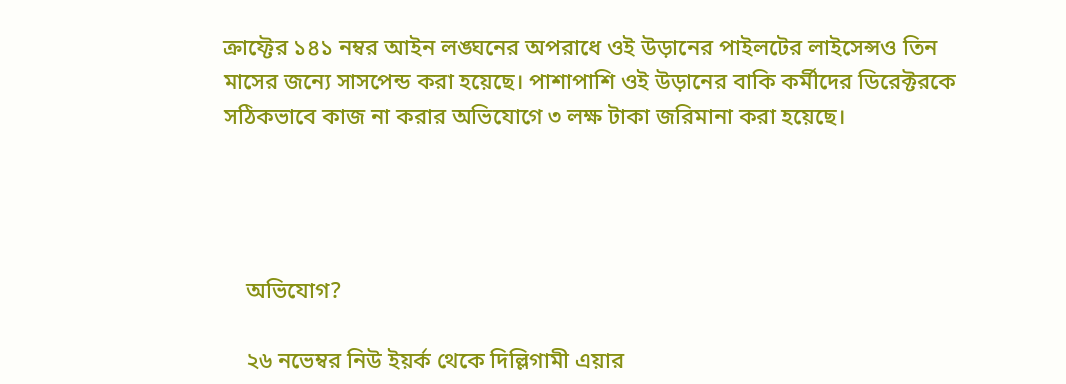ক্রাফ্টের ১৪১ নম্বর আইন লঙ্ঘনের অপরাধে ওই উড়ানের পাইলটের লাইসেন্সও তিন মাসের জন্যে সাসপেন্ড করা হয়েছে। পাশাপাশি ওই উড়ানের বাকি কর্মীদের ডিরেক্টরকে সঠিকভাবে কাজ না করার অভিযোগে ৩ লক্ষ টাকা জরিমানা করা হয়েছে।




    অভিযোগ?

    ২৬ নভেম্বর নিউ ইয়র্ক থেকে দিল্লিগামী এয়ার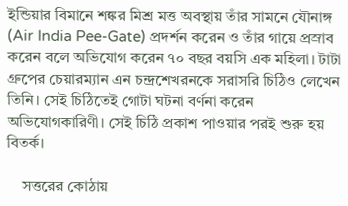ইন্ডিয়ার বিমানে শঙ্কর মিশ্র মত্ত অবস্থায় তাঁর সামনে যৌনাঙ্গ (Air India Pee-Gate) প্রদর্শন করেন ও তাঁর গায়ে প্রস্রাব করেন বলে অভিযোগ করেন ৭০ বছর বয়সি এক মহিলা। টাটা গ্রুপের চেয়ারম্যান এন চন্দ্রশেখরনকে সরাসরি চিঠিও লেখেন তিনি। সেই চিঠিতেই গোটা ঘটনা বর্ণনা করেন অভিযোগকারিণী। সেই চিঠি প্রকাশ পাওয়ার পরই শুরু হয় বিতর্ক।

    সত্তরের কোঠায়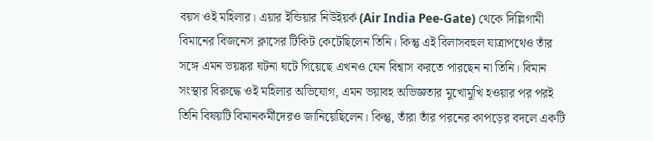বয়স ওই মহিলার। এয়ার ইন্ডিয়ার নিউইয়র্ক (Air India Pee-Gate) থেকে দিল্লিগামী বিমানের বিজনেস ক্লাসের টিকিট কেটেছিলেন তিনি। কিন্তু এই বিলাসবহুল যাত্রাপথেও তাঁর সঙ্গে এমন ভয়ঙ্কর ঘটনা ঘটে গিয়েছে এখনও যেন বিশ্বাস করতে পারছেন না তিনি। বিমান সংস্থার বিরুদ্ধে ওই মহিলার অভিযোগ, এমন ভয়াবহ অভিজ্ঞতার মুখোমুখি হওয়ার পর পরই তিনি বিষয়টি বিমানকর্মীদেরও জানিয়েছিলেন। কিন্তু, তাঁরা তাঁর পরনের কাপড়ের বদলে একটি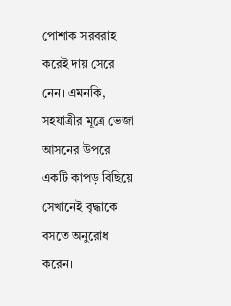পোশাক সরবরাহ করেই দায় সেরে নেন। এমনকি, সহযাত্রীর মূত্রে ভেজা আসনের উপরে একটি কাপড় বিছিয়ে সেখানেই বৃদ্ধাকে বসতে অনুরোধ করেন।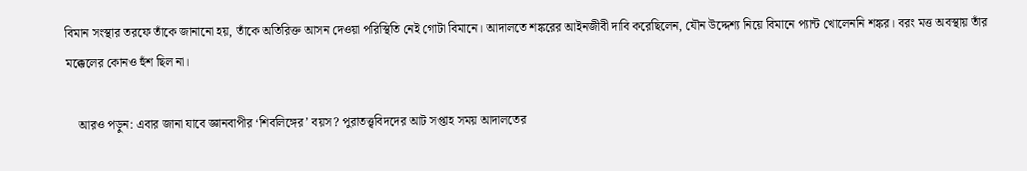বিমান সংস্থার তরফে তাঁকে জানানো হয়, তাঁকে অতিরিক্ত আসন দেওয়া পরিস্থিতি নেই গোটা বিমানে। আদালতে শঙ্করের আইনজীবী দাবি করেছিলেন, যৌন উদ্দেশ্য নিয়ে বিমানে প্যান্ট খোলেননি শঙ্কর। বরং মত্ত অবস্থায় তাঁর মক্কেলের কোনও হুঁশ ছিল না।

    আরও পড়ুন: এবার জানা যাবে জ্ঞানবাপীর ‘শিবলিঙ্গের’ বয়স? পুরাতত্ত্ববিদদের আট সপ্তাহ সময় আদালতের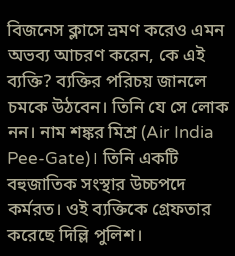বিজনেস ক্লাসে ভ্রমণ করেও এমন অভব্য আচরণ করেন, কে এই ব্যক্তি? ব্যক্তির পরিচয় জানলে চমকে উঠবেন। তিনি যে সে লোক নন। নাম শঙ্কর মিশ্র (Air India Pee-Gate)। তিনি একটি বহুজাতিক সংস্থার উচ্চপদে কর্মরত। ওই ব্যক্তিকে গ্রেফতার করেছে দিল্লি পুলিশ।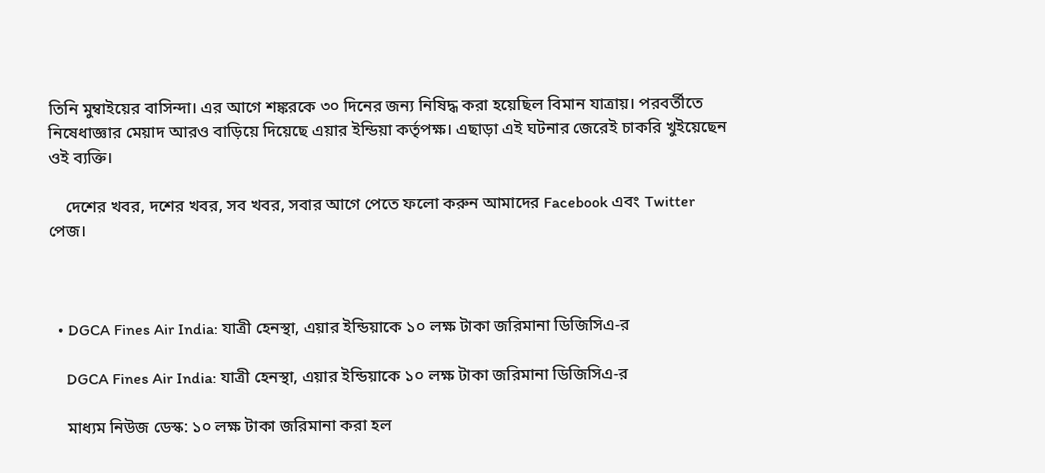তিনি মুম্বাইয়ের বাসিন্দা। এর আগে শঙ্করকে ৩০ দিনের জন্য নিষিদ্ধ করা হয়েছিল বিমান যাত্রায়। পরবর্তীতে নিষেধাজ্ঞার মেয়াদ আরও বাড়িয়ে দিয়েছে এয়ার ইন্ডিয়া কর্তৃপক্ষ। এছাড়া এই ঘটনার জেরেই চাকরি খুইয়েছেন ওই ব্যক্তি।

    দেশের খবর, দশের খবর, সব খবর, সবার আগে পেতে ফলো করুন আমাদের Facebook এবং Twitter পেজ।



  • DGCA Fines Air India: যাত্রী হেনস্থা, এয়ার ইন্ডিয়াকে ১০ লক্ষ টাকা জরিমানা ডিজিসিএ-র

    DGCA Fines Air India: যাত্রী হেনস্থা, এয়ার ইন্ডিয়াকে ১০ লক্ষ টাকা জরিমানা ডিজিসিএ-র

    মাধ্যম নিউজ ডেস্ক: ১০ লক্ষ টাকা জরিমানা করা হল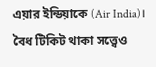এয়ার ইন্ডিয়াকে (Air India)। বৈধ টিকিট থাকা সত্ত্বেও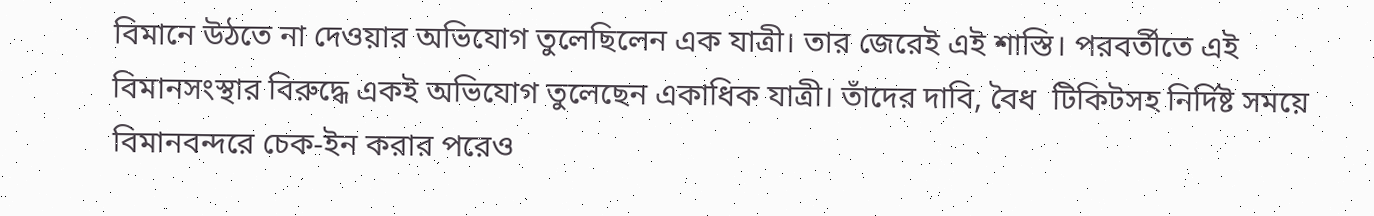বিমানে উঠতে না দেওয়ার অভিযোগ তুলেছিলেন এক যাত্রী। তার জেরেই এই শাস্তি। পরবর্তীতে এই বিমানসংস্থার বিরুদ্ধে একই অভিযোগ তুলেছেন একাধিক যাত্রী। তাঁদের দাবি, বৈধ  টিকিটসহ নির্দিষ্ট সময়ে বিমানবন্দরে চেক-ইন করার পরেও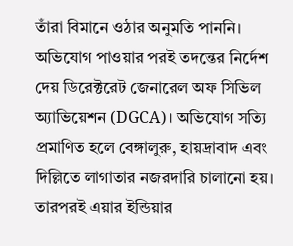তাঁরা বিমানে ওঠার অনুমতি পাননি। অভিযোগ পাওয়ার পরই তদন্তের নির্দেশ দেয় ডিরেক্টরেট জেনারেল অফ সিভিল অ্যাভিয়েশন (DGCA)। অভিযোগ সত্যি প্রমাণিত হলে বেঙ্গালুরু, হায়দ্রাবাদ এবং দিল্লিতে লাগাতার নজরদারি চালানো হয়। তারপরই এয়ার ইন্ডিয়ার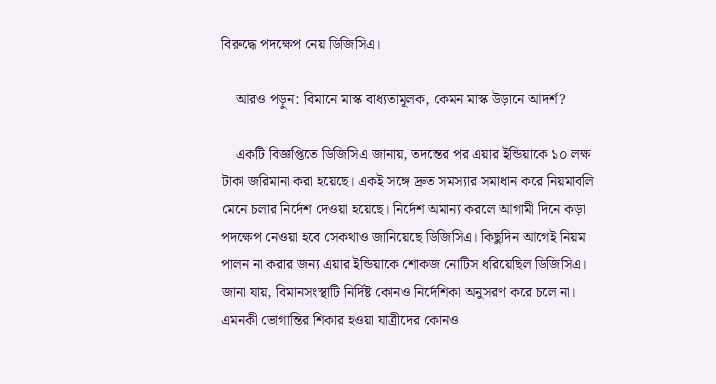বিরুদ্ধে পদক্ষেপ নেয় ডিজিসিএ।

    আরও পড়ুন: বিমানে মাস্ক বাধ্যতামূলক, কেমন মাস্ক উড়ানে আদর্শ?

    একটি বিজ্ঞপ্তিতে ডিজিসিএ জানায়, তদন্তের পর এয়ার ইন্ডিয়াকে ১০ লক্ষ টাকা জরিমানা করা হয়েছে। একই সঙ্গে দ্রুত সমস্যার সমাধান করে নিয়মাবলি মেনে চলার নির্দেশ দেওয়া হয়েছে। নির্দেশ অমান্য করলে আগামী দিনে কড়া পদক্ষেপ নেওয়া হবে সেকথাও জানিয়েছে ডিজিসিএ। কিছুদিন আগেই নিয়ম পালন না করার জন্য এয়ার ইন্ডিয়াকে শোকজ নোটিস ধরিয়েছিল ডিজিসিএ। জানা যায়, বিমানসংস্থাটি নির্দিষ্ট কোনও নির্দেশিকা অনুসরণ করে চলে না। এমনকী ভোগান্তির শিকার হওয়া যাত্রীদের কোনও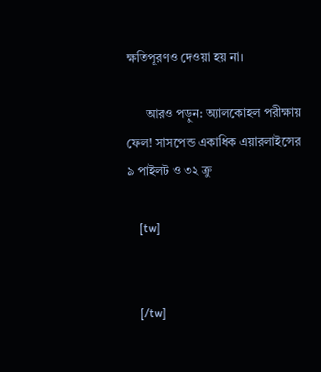ক্ষতিপূরণও দেওয়া হয় না।

      আরও পড়ুন: অ্যালকোহল পরীক্ষায় ফেল! সাসপেন্ড একাধিক এয়ারলাইন্সের ৯ পাইলট ও ৩২ ক্রু

    [tw]


    [/tw]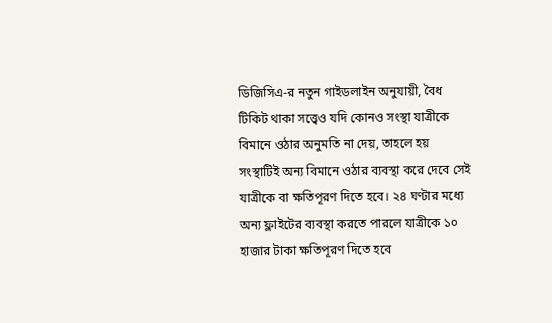ডিজিসিএ-র নতুন গাইডলাইন অনুযায়ী, বৈধ টিকিট থাকা সত্ত্বেও যদি কোনও সংস্থা যাত্রীকে বিমানে ওঠার অনুমতি না দেয়, তাহলে হয় সংস্থাটিই অন্য বিমানে ওঠার ব্যবস্থা করে দেবে সেই যাত্রীকে বা ক্ষতিপূরণ দিতে হবে। ২৪ ঘণ্টার মধ্যে অন্য ফ্লাইটের ব্যবস্থা করতে পারলে যাত্রীকে ১০ হাজার টাকা ক্ষতিপূরণ দিতে হবে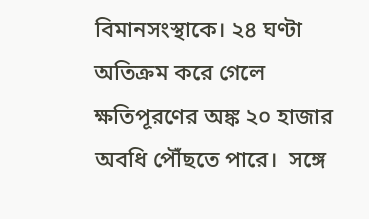বিমানসংস্থাকে। ২৪ ঘণ্টা অতিক্রম করে গেলে ক্ষতিপূরণের অঙ্ক ২০ হাজার অবধি পৌঁছতে পারে।  সঙ্গে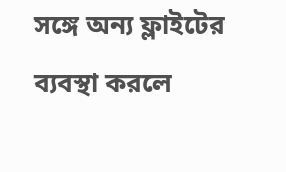সঙ্গে অন্য ফ্লাইটের ব্যবস্থা করলে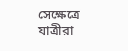সেক্ষেত্রে যাত্রীরা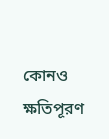কোনও ক্ষতিপূরণ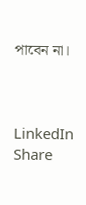পাবেন না।



LinkedIn
Share